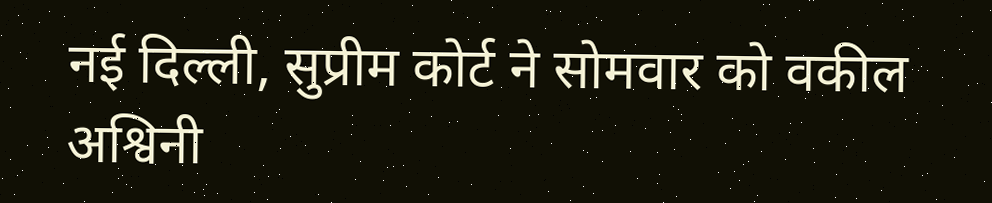नई दिल्ली, सुप्रीम कोर्ट ने सोमवार को वकील अश्विनी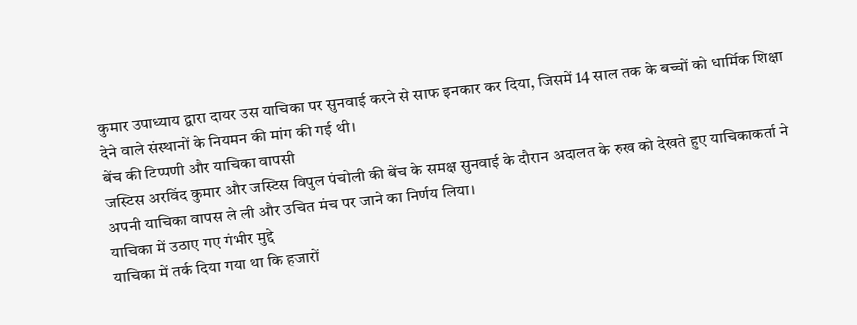कुमार उपाध्याय द्वारा दायर उस याचिका पर सुनवाई करने से साफ इनकार कर दिया, जिसमें 14 साल तक के बच्चों को धार्मिक शिक्षा देने वाले संस्थानों के नियमन की मांग की गई थी।
बेंच की टिप्पणी और याचिका वापसी
जस्टिस अरविंद कुमार और जस्टिस विपुल पंचोली की बेंच के समक्ष सुनवाई के दौरान अदालत के रुख को देखते हुए याचिकाकर्ता ने अपनी याचिका वापस ले ली और उचित मंच पर जाने का निर्णय लिया।
याचिका में उठाए गए गंभीर मुद्दे
याचिका में तर्क दिया गया था कि हजारों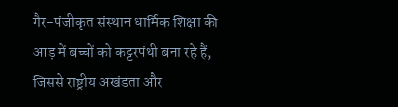गैर-पंजीकृत संस्थान धार्मिक शिक्षा की आड़ में बच्चों को कट्टरपंथी बना रहे हैं, जिससे राष्ट्रीय अखंडता और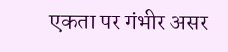एकता पर गंभीर असर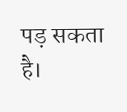पड़ सकता है।